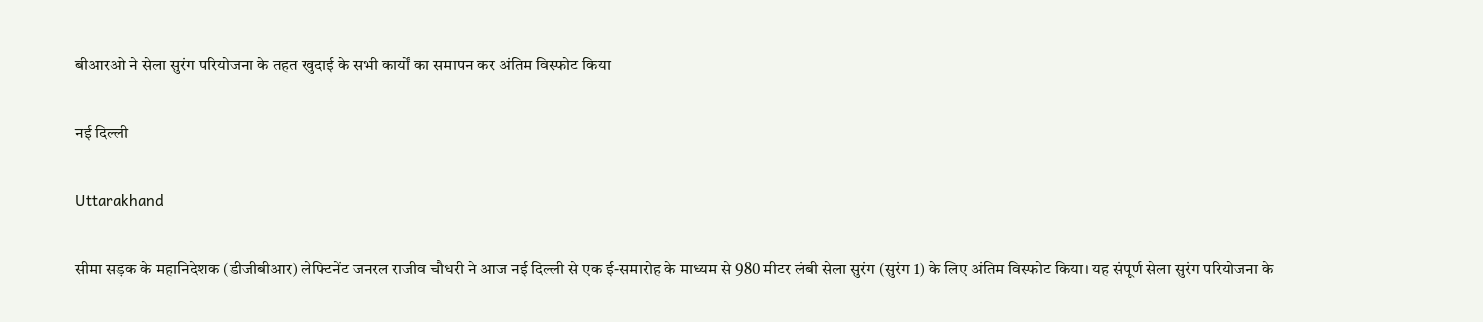बीआरओ ने सेला सुरंग परियोजना के तहत खुदाई के सभी कार्यों का समापन कर अंतिम विस्फोट किया

नई दिल्ली

Uttarakhand

सीमा सड़क के महानिदेशक (डीजीबीआर) लेफ्टिनेंट जनरल राजीव चौधरी ने आज नई दिल्ली से एक ई-समारोह के माध्‍यम से 980 मीटर लंबी सेला सुरंग (सुरंग 1) के लिए अंतिम विस्फोट किया। यह संपूर्ण सेला सुरंग परियोजना के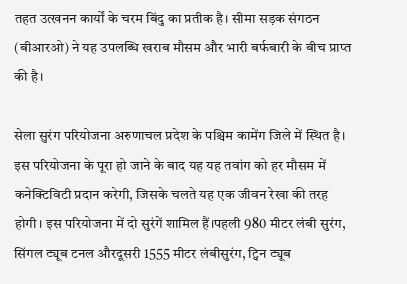तहत उत्खनन कार्यों के चरम बिंदु का प्रतीक है। सीमा सड़क संगठन (बीआरओ) ने यह उपलब्धि खराब मौसम और भारी बर्फबारी के बीच प्राप्त की है।

सेला सुरंग परियोजना अरुणाचल प्रदेश के पश्चिम कामेंग जिले में स्थित है। इस परियोजना के पूरा हो जाने के बाद यह यह तवांग को हर मौसम में कनेक्टिविटी प्रदान करेगी, जिसके चलते यह एक जीवन रेखा की तरह होगी। इस परियोजना में दो सुरंगें शामिल हैं।पहली 980 मीटर लंबी सुरंग, सिंगल ट्यूब टनल औरदूसरी 1555 मीटर लंबीसुरंग, ट्विन ट्यूब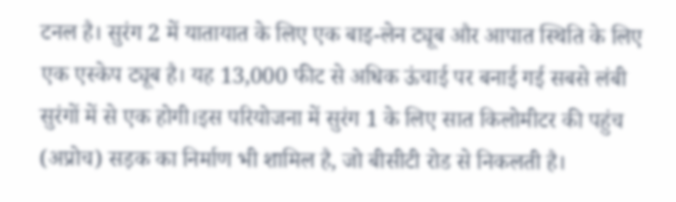टनल है। सुरंग 2 में यातायात के लिए एक बाइ-लेन ट्यूब और आपात स्थिति के लिए एक एस्केप ट्यूब है। यह 13,000 फीट से अधिक ऊंचाई पर बनाई गई सबसे लंबी सुरंगों में से एक होगी।इस परियोजना में सुरंग 1 के लिए सात किलोमीटर की पहुंच (अप्रोच) सड़क का निर्माण भी शामिल है, जो बीसीटी रोड से निकलती है।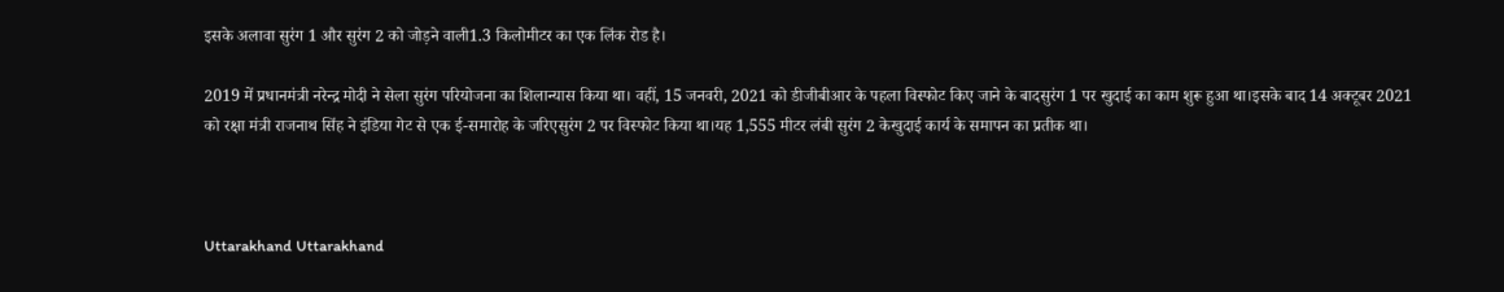इसके अलावा सुरंग 1 और सुरंग 2 को जोड़ने वाली1.3 किलोमीटर का एक लिंक रोड है।

2019 में प्रधानमंत्री नरेन्द्र मोदी ने सेला सुरंग परियोजना का शिलान्यास किया था। वहीं, 15 जनवरी, 2021 को डीजीबीआर के पहला विस्फोट किए जाने के बादसुरंग 1 पर खुदाई का काम शुरू हुआ था।इसके बाद 14 अक्टूबर 2021 को रक्षा मंत्री राजनाथ सिंह ने इंडिया गेट से एक ई-समारोह के जरिएसुरंग 2 पर विस्फोट किया था।यह 1,555 मीटर लंबी सुरंग 2 केखुदाई कार्य के समापन का प्रतीक था।



Uttarakhand Uttarakhand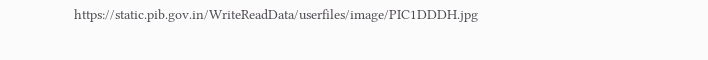https://static.pib.gov.in/WriteReadData/userfiles/image/PIC1DDDH.jpg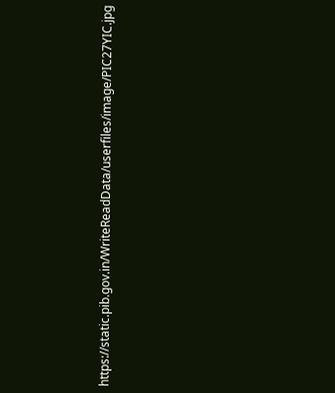https://static.pib.gov.in/WriteReadData/userfiles/image/PIC27YIC.jpg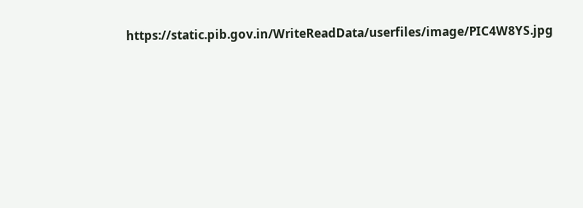https://static.pib.gov.in/WriteReadData/userfiles/image/PIC4W8YS.jpg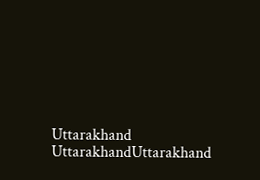Uttarakhand UttarakhandUttarakhand